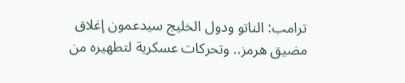ترامب: الناتو ودول الخليج سيدعمون إغلاق مضيق هرمز.. وتحركات عسكرية لتطهيره من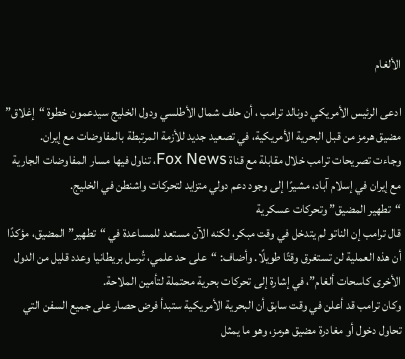الألغام

ادعى الرئيس الأمريكي دونالد ترامب ، أن حلف شمال الأطلسي ودول الخليج سيدعمون خطوة “إغلاق” مضيق هرمز من قبل البحرية الأمريكية، في تصعيد جديد للأزمة المرتبطة بالمفاوضات مع إيران.
وجاءت تصريحات ترامب خلال مقابلة مع قناة Fox News، تناول فيها مسار المفاوضات الجارية مع إيران في إسلام آباد، مشيرًا إلى وجود دعم دولي متزايد لتحركات واشنطن في الخليج.
“تطهير المضيق” وتحركات عسكرية
قال ترامب إن الناتو لم يتدخل في وقت مبكر، لكنه الآن مستعد للمساعدة في “تطهير” المضيق، مؤكدًا أن هذه العملية لن تستغرق وقتًا طويلًا. وأضاف: “على حد علمي، تُرسل بريطانيا وعدد قليل من الدول الأخرى كاسحات ألغام”، في إشارة إلى تحركات بحرية محتملة لتأمين الملاحة.
وكان ترامب قد أعلن في وقت سابق أن البحرية الأمريكية ستبدأ فرض حصار على جميع السفن التي تحاول دخول أو مغادرة مضيق هرمز، وهو ما يمثل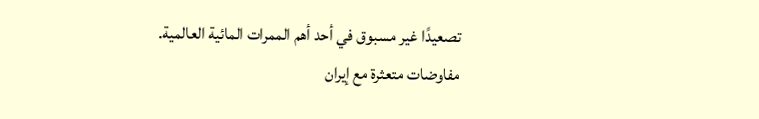تصعيدًا غير مسبوق في أحد أهم الممرات المائية العالمية.
مفاوضات متعثرة مع إيران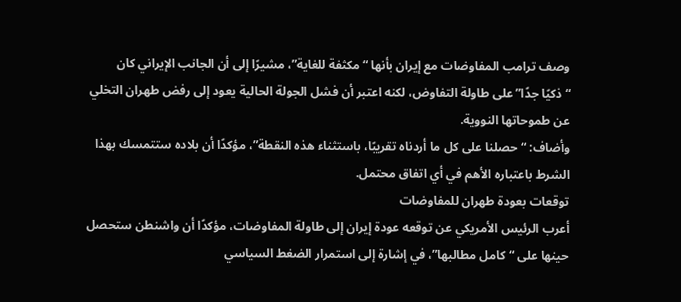وصف ترامب المفاوضات مع إيران بأنها “مكثفة للغاية”، مشيرًا إلى أن الجانب الإيراني كان “ذكيًا جدًا” على طاولة التفاوض، لكنه اعتبر أن فشل الجولة الحالية يعود إلى رفض طهران التخلي عن طموحاتها النووية.
وأضاف: “حصلنا على كل ما أردناه تقريبًا، باستثناء هذه النقطة”، مؤكدًا أن بلاده ستتمسك بهذا الشرط باعتباره الأهم في أي اتفاق محتمل.
توقعات بعودة طهران للمفاوضات
أعرب الرئيس الأمريكي عن توقعه عودة إيران إلى طاولة المفاوضات، مؤكدًا أن واشنطن ستحصل حينها على “كامل مطالبها”، في إشارة إلى استمرار الضغط السياسي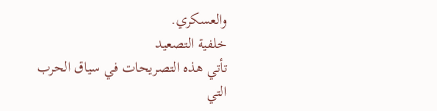والعسكري.
خلفية التصعيد
تأتي هذه التصريحات في سياق الحرب التي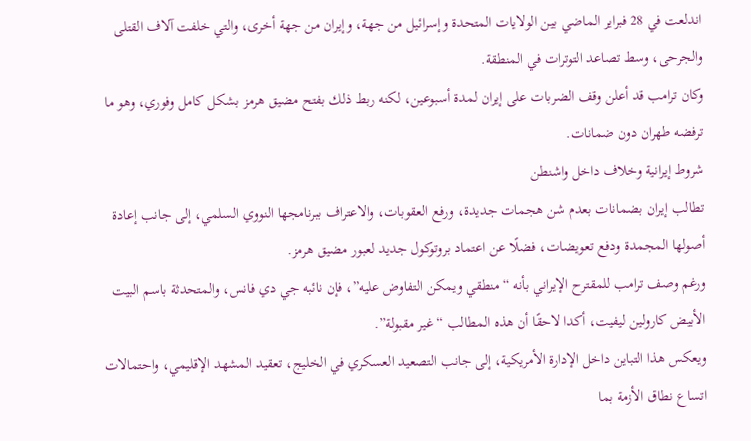اندلعت في 28 فبراير الماضي بين الولايات المتحدة وإسرائيل من جهة، وإيران من جهة أخرى، والتي خلفت آلاف القتلى والجرحى، وسط تصاعد التوترات في المنطقة.
وكان ترامب قد أعلن وقف الضربات على إيران لمدة أسبوعين، لكنه ربط ذلك بفتح مضيق هرمز بشكل كامل وفوري، وهو ما ترفضه طهران دون ضمانات.
شروط إيرانية وخلاف داخل واشنطن
تطالب إيران بضمانات بعدم شن هجمات جديدة، ورفع العقوبات، والاعتراف ببرنامجها النووي السلمي، إلى جانب إعادة أصولها المجمدة ودفع تعويضات، فضلًا عن اعتماد بروتوكول جديد لعبور مضيق هرمز.
ورغم وصف ترامب للمقترح الإيراني بأنه “منطقي ويمكن التفاوض عليه”، فإن نائبه جي دي فانس، والمتحدثة باسم البيت الأبيض كارولين ليفيت، أكدا لاحقًا أن هذه المطالب “غير مقبولة”.
ويعكس هذا التباين داخل الإدارة الأمريكية، إلى جانب التصعيد العسكري في الخليج، تعقيد المشهد الإقليمي، واحتمالات اتساع نطاق الأزمة بما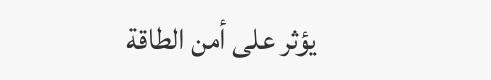يؤثر على أمن الطاقة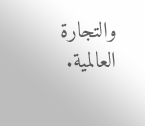والتجارة العالمية.